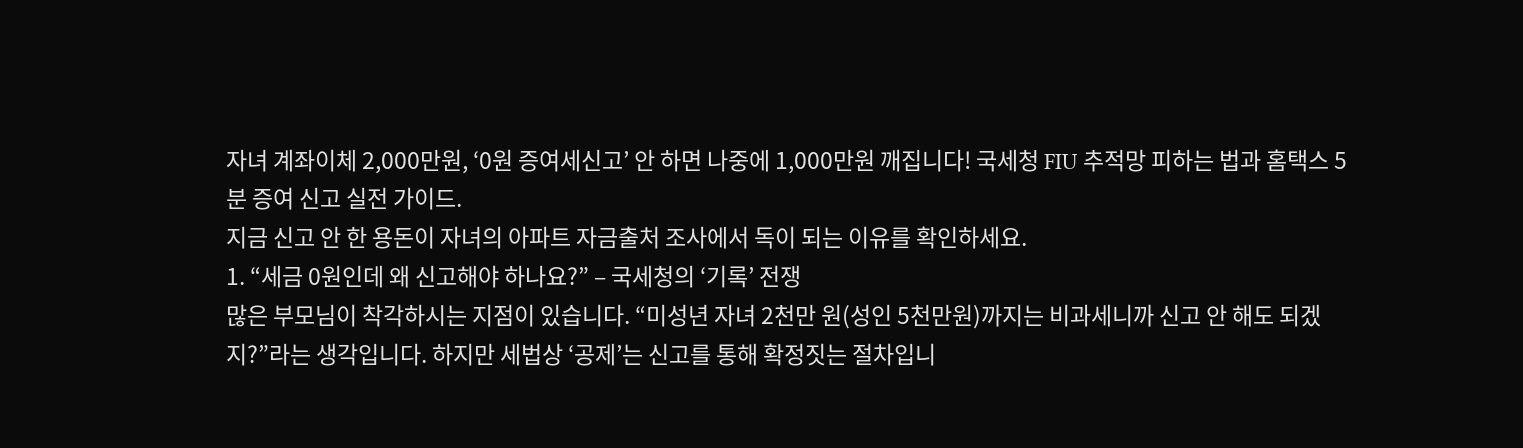자녀 계좌이체 2,000만원, ‘0원 증여세신고’ 안 하면 나중에 1,000만원 깨집니다! 국세청 FIU 추적망 피하는 법과 홈택스 5분 증여 신고 실전 가이드.
지금 신고 안 한 용돈이 자녀의 아파트 자금출처 조사에서 독이 되는 이유를 확인하세요.
1. “세금 0원인데 왜 신고해야 하나요?” – 국세청의 ‘기록’ 전쟁
많은 부모님이 착각하시는 지점이 있습니다. “미성년 자녀 2천만 원(성인 5천만원)까지는 비과세니까 신고 안 해도 되겠지?”라는 생각입니다. 하지만 세법상 ‘공제’는 신고를 통해 확정짓는 절차입니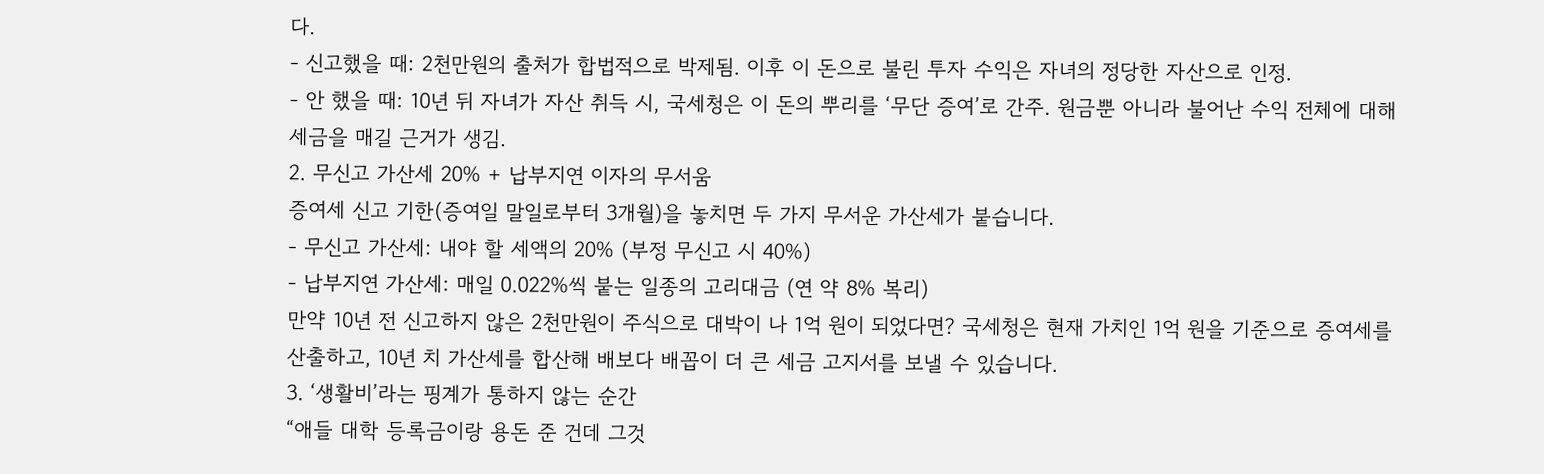다.
- 신고했을 때: 2천만원의 출처가 합법적으로 박제됨. 이후 이 돈으로 불린 투자 수익은 자녀의 정당한 자산으로 인정.
- 안 했을 때: 10년 뒤 자녀가 자산 취득 시, 국세청은 이 돈의 뿌리를 ‘무단 증여’로 간주. 원금뿐 아니라 불어난 수익 전체에 대해 세금을 매길 근거가 생김.
2. 무신고 가산세 20% + 납부지연 이자의 무서움
증여세 신고 기한(증여일 말일로부터 3개월)을 놓치면 두 가지 무서운 가산세가 붙습니다.
- 무신고 가산세: 내야 할 세액의 20% (부정 무신고 시 40%)
- 납부지연 가산세: 매일 0.022%씩 붙는 일종의 고리대금 (연 약 8% 복리)
만약 10년 전 신고하지 않은 2천만원이 주식으로 대박이 나 1억 원이 되었다면? 국세청은 현재 가치인 1억 원을 기준으로 증여세를 산출하고, 10년 치 가산세를 합산해 배보다 배꼽이 더 큰 세금 고지서를 보낼 수 있습니다.
3. ‘생활비’라는 핑계가 통하지 않는 순간
“애들 대학 등록금이랑 용돈 준 건데 그것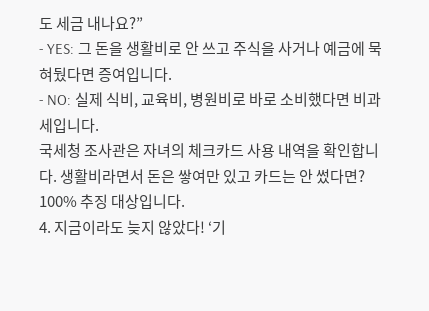도 세금 내나요?”
- YES: 그 돈을 생활비로 안 쓰고 주식을 사거나 예금에 묵혀뒀다면 증여입니다.
- NO: 실제 식비, 교육비, 병원비로 바로 소비했다면 비과세입니다.
국세청 조사관은 자녀의 체크카드 사용 내역을 확인합니다. 생활비라면서 돈은 쌓여만 있고 카드는 안 썼다면? 100% 추징 대상입니다.
4. 지금이라도 늦지 않았다! ‘기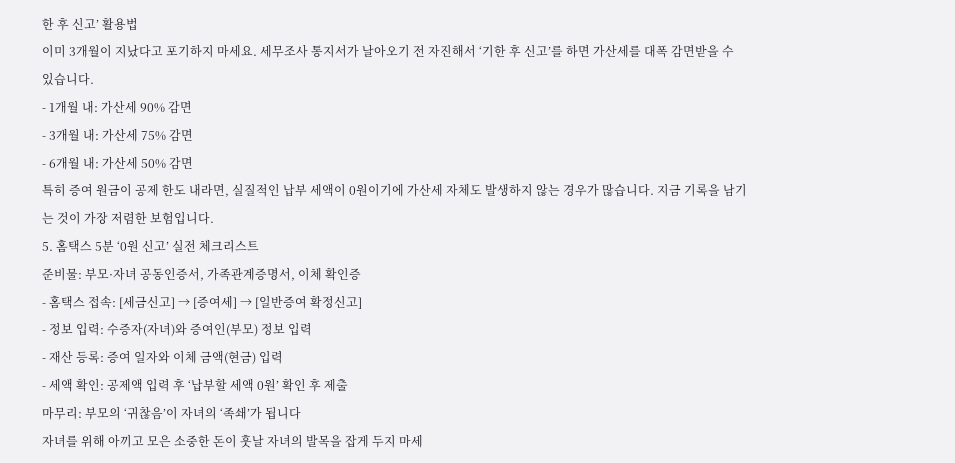한 후 신고’ 활용법
이미 3개월이 지났다고 포기하지 마세요. 세무조사 통지서가 날아오기 전 자진해서 ‘기한 후 신고’를 하면 가산세를 대폭 감면받을 수 있습니다.
- 1개월 내: 가산세 90% 감면
- 3개월 내: 가산세 75% 감면
- 6개월 내: 가산세 50% 감면
특히 증여 원금이 공제 한도 내라면, 실질적인 납부 세액이 0원이기에 가산세 자체도 발생하지 않는 경우가 많습니다. 지금 기록을 남기는 것이 가장 저렴한 보험입니다.
5. 홈택스 5분 ‘0원 신고’ 실전 체크리스트
준비물: 부모·자녀 공동인증서, 가족관계증명서, 이체 확인증
- 홈택스 접속: [세금신고] → [증여세] → [일반증여 확정신고]
- 정보 입력: 수증자(자녀)와 증여인(부모) 정보 입력
- 재산 등록: 증여 일자와 이체 금액(현금) 입력
- 세액 확인: 공제액 입력 후 ‘납부할 세액 0원’ 확인 후 제출
마무리: 부모의 ‘귀찮음’이 자녀의 ‘족쇄’가 됩니다
자녀를 위해 아끼고 모은 소중한 돈이 훗날 자녀의 발목을 잡게 두지 마세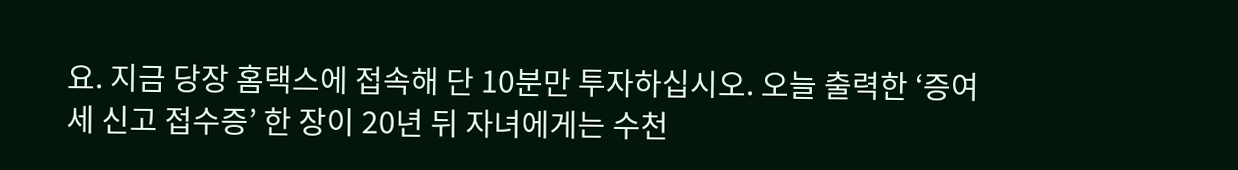요. 지금 당장 홈택스에 접속해 단 10분만 투자하십시오. 오늘 출력한 ‘증여세 신고 접수증’ 한 장이 20년 뒤 자녀에게는 수천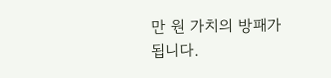만 원 가치의 방패가 됩니다.